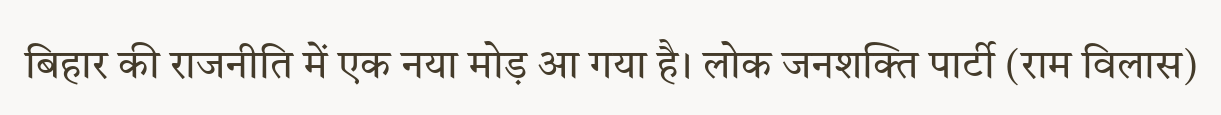बिहार की राजनीति में एक नया मोड़ आ गया है। लोक जनशक्ति पार्टी (राम विलास)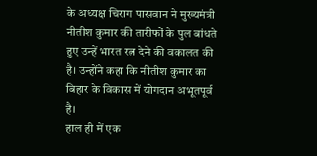के अध्यक्ष चिराग पासवान ने मुख्यमंत्री नीतीश कुमार की तारीफों के पुल बांधते हुए उन्हें भारत रत्न देने की वकालत की है। उन्होंने कहा कि नीतीश कुमार का बिहार के विकास में योगदान अभूतपूर्व है।
हाल ही में एक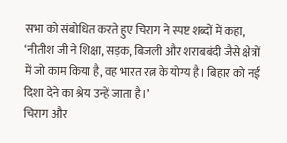सभा को संबोधित करते हुए चिराग ने स्पष्ट शब्दों में कहा, ‘नीतीश जी ने शिक्षा, सड़क, बिजली और शराबबंदी जैसे क्षेत्रों में जो काम किया है, वह भारत रत्न के योग्य है। बिहार को नई दिशा देने का श्रेय उन्हें जाता है।’
चिराग और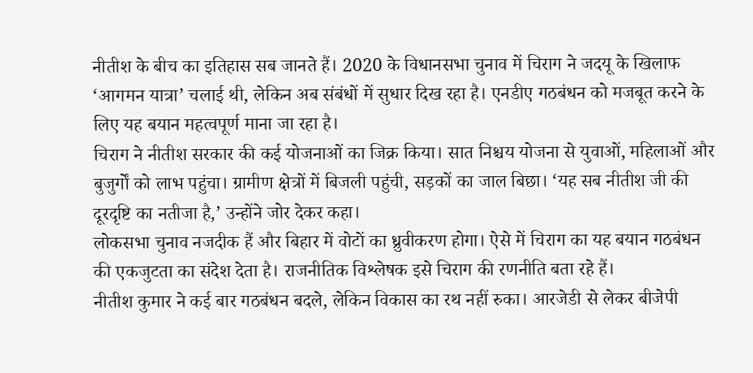नीतीश के बीच का इतिहास सब जानते हैं। 2020 के विधानसभा चुनाव में चिराग ने जदयू के खिलाफ ‘आगमन यात्रा’ चलाई थी, लेकिन अब संबंधों में सुधार दिख रहा है। एनडीए गठबंधन को मजबूत करने के लिए यह बयान महत्वपूर्ण माना जा रहा है।
चिराग ने नीतीश सरकार की कई योजनाओं का जिक्र किया। सात निश्चय योजना से युवाओं, महिलाओं और बुजुर्गों को लाभ पहुंचा। ग्रामीण क्षेत्रों में बिजली पहुंची, सड़कों का जाल बिछा। ‘यह सब नीतीश जी की दूरदृष्टि का नतीजा है,’ उन्होंने जोर देकर कहा।
लोकसभा चुनाव नजदीक हैं और बिहार में वोटों का ध्रुवीकरण होगा। ऐसे में चिराग का यह बयान गठबंधन की एकजुटता का संदेश देता है। राजनीतिक विश्लेषक इसे चिराग की रणनीति बता रहे हैं।
नीतीश कुमार ने कई बार गठबंधन बदले, लेकिन विकास का रथ नहीं रुका। आरजेडी से लेकर बीजेपी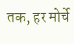तक, हर मोर्चे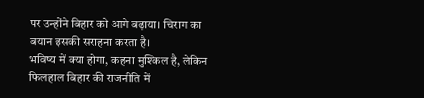पर उन्होंने बिहार को आगे बढ़ाया। चिराग का बयान इसकी सराहना करता है।
भविष्य में क्या होगा, कहना मुश्किल है, लेकिन फिलहाल बिहार की राजनीति में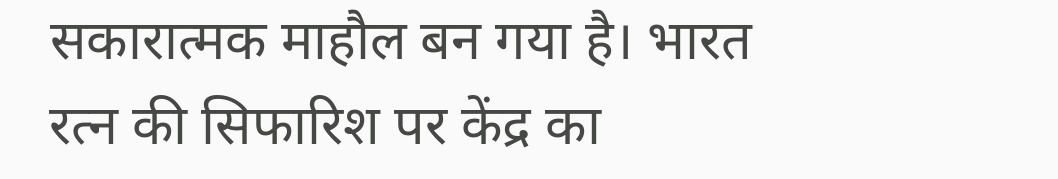सकारात्मक माहौल बन गया है। भारत रत्न की सिफारिश पर केंद्र का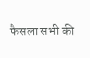फैसला सभी की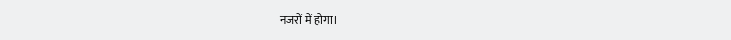नजरों में होगा।